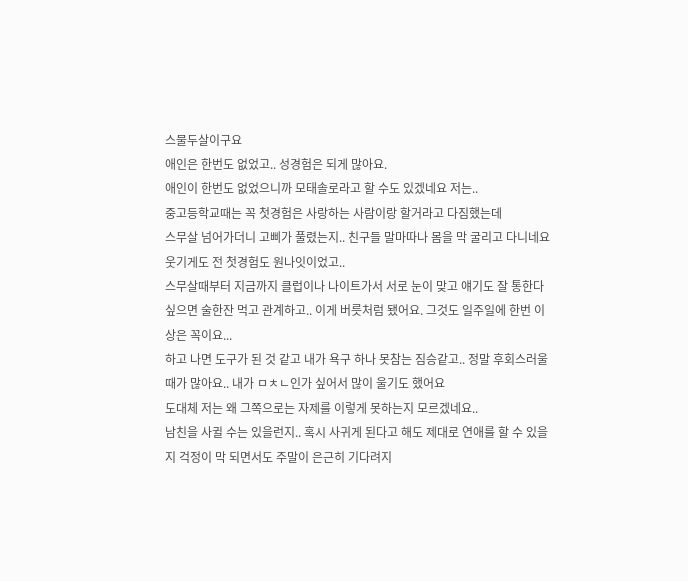스물두살이구요
애인은 한번도 없었고.. 성경험은 되게 많아요.
애인이 한번도 없었으니까 모태솔로라고 할 수도 있겠네요 저는..
중고등학교때는 꼭 첫경험은 사랑하는 사람이랑 할거라고 다짐했는데
스무살 넘어가더니 고삐가 풀렸는지.. 친구들 말마따나 몸을 막 굴리고 다니네요
웃기게도 전 첫경험도 원나잇이었고..
스무살때부터 지금까지 클럽이나 나이트가서 서로 눈이 맞고 얘기도 잘 통한다 싶으면 술한잔 먹고 관계하고.. 이게 버릇처럼 됐어요. 그것도 일주일에 한번 이상은 꼭이요...
하고 나면 도구가 된 것 같고 내가 욕구 하나 못참는 짐승같고.. 정말 후회스러울 때가 많아요.. 내가 ㅁㅊㄴ인가 싶어서 많이 울기도 했어요
도대체 저는 왜 그쪽으로는 자제를 이렇게 못하는지 모르겠네요..
남친을 사귈 수는 있을런지.. 혹시 사귀게 된다고 해도 제대로 연애를 할 수 있을지 걱정이 막 되면서도 주말이 은근히 기다려지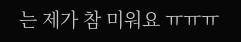는 제가 참 미워요 ㅠㅠㅠ